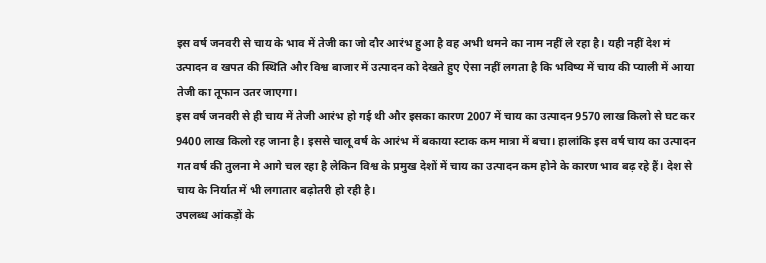इस वर्ष जनवरी से चाय के भाव में तेजी का जो दौर आरंभ हुआ है वह अभी थमने का नाम नहीं ले रहा है। यही नहीं देश मं उत्पादन व खपत की स्थिति और विश्व बाजार में उत्पादन को देखते हुए ऐसा नहीं लगता है कि भविष्य में चाय की प्याली में आया तेजी का तूफान उतर जाएगा।
इस वर्ष जनवरी से ही चाय में तेजी आरंभ हो गई थी और इसका कारण 2007 में चाय का उत्पादन 9570 लाख किलो से घट कर 9400 लाख किलो रह जाना है। इससे चालू वर्ष के आरंभ में बकाया स्टाक कम मात्रा में बचा। हालांकि इस वर्ष चाय का उत्पादन गत वर्ष की तुलना मे आगे चल रहा है लेकिन विश्व के प्रमुख देशों में चाय का उत्पादन कम होने के कारण भाव बढ़ रहे हैं। देश से चाय के निर्यात में भी लगातार बढ़ोतरी हो रही है।
उपलब्ध आंकड़ों के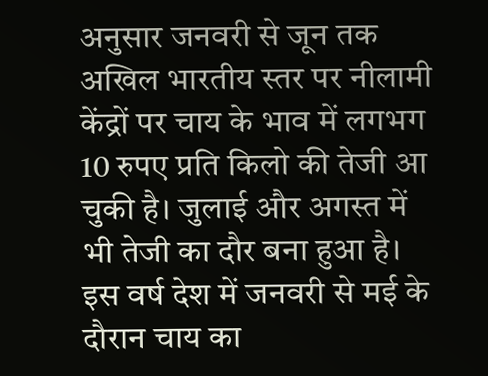अनुसार जनवरी से जून तक अखिल भारतीय स्तर पर नीलामी केंद्रों पर चाय के भाव में लगभग 10 रुपए प्रति किलो की तेजी आ चुकी है। जुलाई और अगस्त में भी तेजी का दौर बना हुआ है।
इस वर्ष देश में जनवरी से मई के दौरान चाय का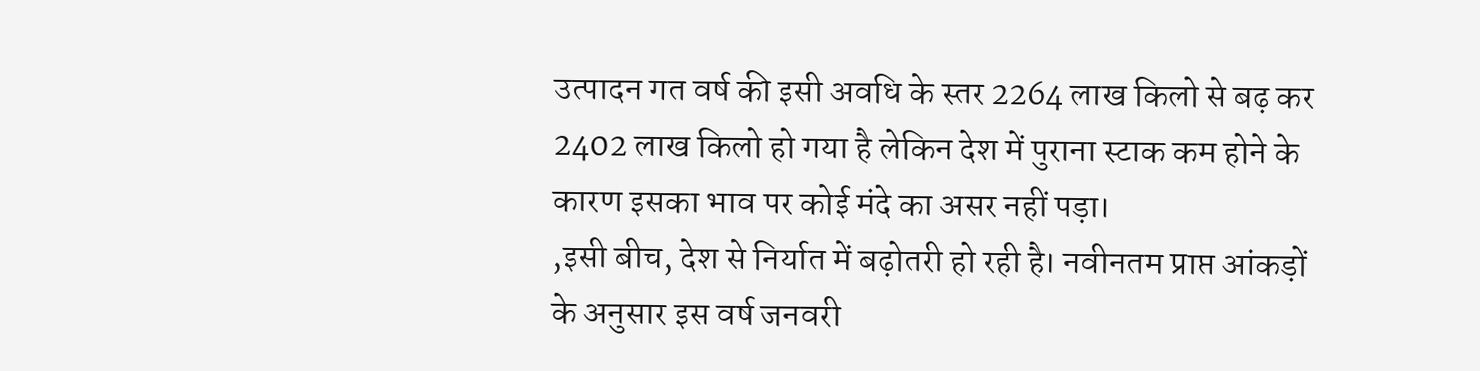उत्पादन गत वर्ष की इसी अवधि के स्तर 2264 लाख किलो से बढ़ कर 2402 लाख किलो हो गया है लेकिन देश में पुराना स्टाक कम होने के कारण इसका भाव पर कोई मंदे का असर नहीं पड़ा।
,इसी बीच, देश से निर्यात में बढ़ोतरी हो रही है। नवीनतम प्राप्त आंकड़ों के अनुसार इस वर्ष जनवरी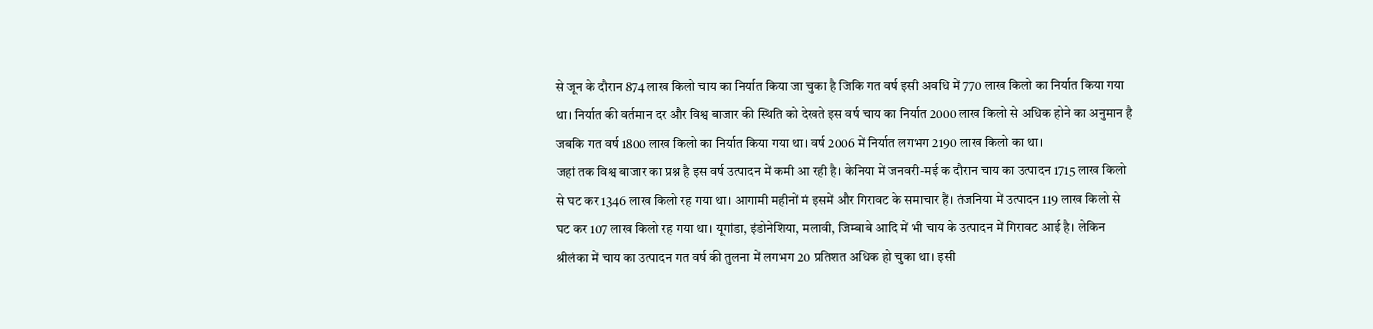से जून के दौरान 874 लाख किलो चाय का निर्यात किया जा चुका है जिकि गत वर्ष इसी अवधि में 770 लाख किलो का निर्यात किया गया था। निर्यात की वर्तमान दर और विश्व बाजार की स्थिति को देखते इस वर्ष चाय का निर्यात 2000 लाख किलो से अधिक होने का अनुमान है जबकि गत वर्ष 1800 लाख किलो का निर्यात किया गया था। वर्ष 2006 में निर्यात लगभग 2190 लाख किलो का था।
जहां तक विश्व बाजार का प्रश्न है इस वर्ष उत्पादन में कमी आ रही है। केनिया में जनवरी-मई क दौरान चाय का उत्पादन 1715 लाख किलो से घट कर 1346 लाख किलो रह गया था। आगामी महीनों मं इसमें और गिरावट के समाचार हैं। तंजनिया में उत्पादन 119 लाख किलो से घट कर 107 लाख किलो रह गया था। यूगांडा, इंडोनेशिया, मलावी, जिम्बाबे आदि में भी चाय के उत्पादन में गिरावट आई है। लेकिन श्रीलंका में चाय का उत्पादन गत वर्ष की तुलना में लगभग 20 प्रतिशत अधिक हो चुका था। इसी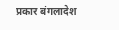प्रकार बंगलादेश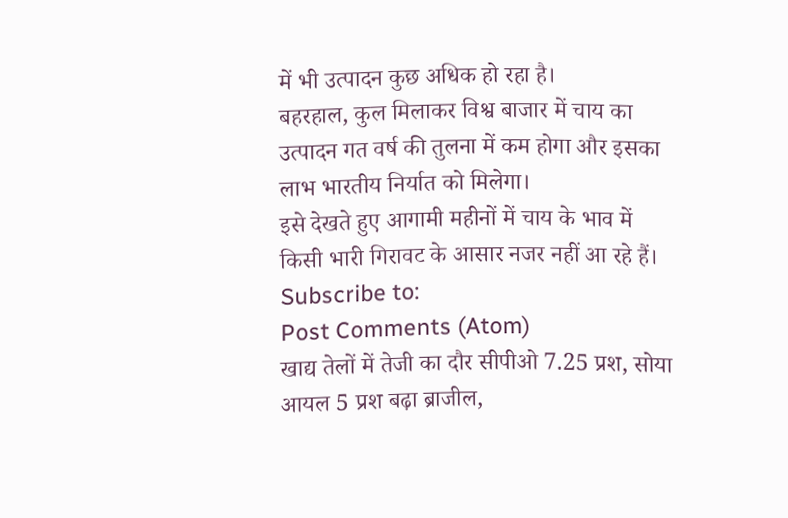में भी उत्पादन कुछ अधिक हो रहा है।
बहरहाल, कुल मिलाकर विश्व बाजार में चाय का उत्पादन गत वर्ष की तुलना में कम होगा और इसका लाभ भारतीय निर्यात को मिलेगा।
इसे देखते हुए आगामी महीनों में चाय के भाव में किसी भारी गिरावट के आसार नजर नहीं आ रहे हैं।
Subscribe to:
Post Comments (Atom)
खाद्य तेलों में तेजी का दौर सीपीओ 7.25 प्रश, सोया आयल 5 प्रश बढ़ा ब्राजील,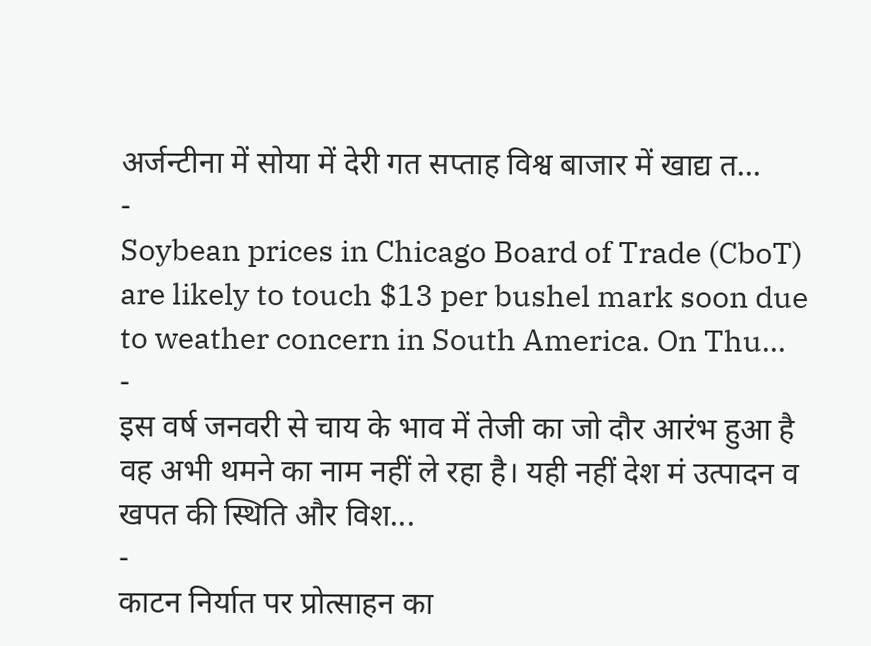अर्जन्टीना में सोया में देरी गत सप्ताह विश्व बाजार में खाद्य त...
-
Soybean prices in Chicago Board of Trade (CboT) are likely to touch $13 per bushel mark soon due to weather concern in South America. On Thu...
-
इस वर्ष जनवरी से चाय के भाव में तेजी का जो दौर आरंभ हुआ है वह अभी थमने का नाम नहीं ले रहा है। यही नहीं देश मं उत्पादन व खपत की स्थिति और विश...
-
काटन निर्यात पर प्रोत्साहन का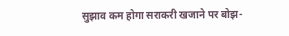सुझाव कम होगा सराकरी खजाने पर बोझ-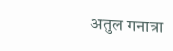अतुल गनात्रा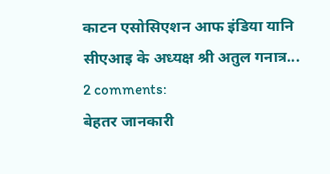काटन एसोसिएशन आफ इंडिया यानि सीएआइ के अध्यक्ष श्री अतुल गनात्र...
2 comments:
बेहतर जानकारी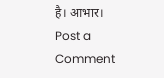है। आभार।
Post a Comment